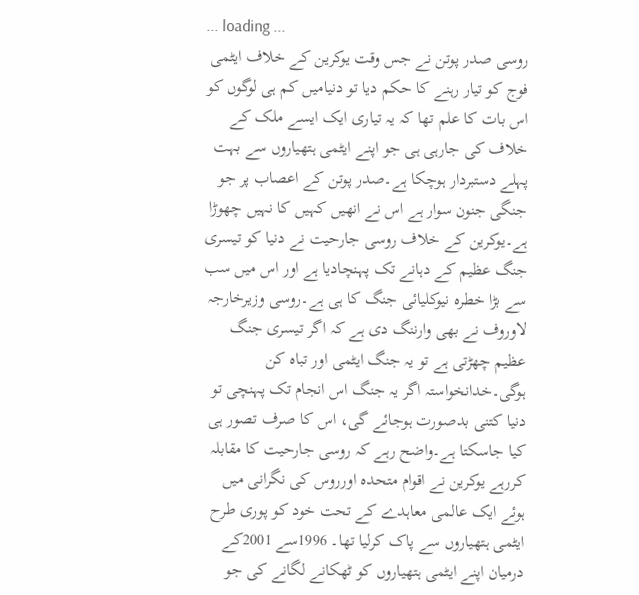... loading ...
روسی صدر پوتن نے جس وقت یوکرین کے خلاف ایٹمی فوج کو تیار رہنے کا حکم دیا تو دنیامیں کم ہی لوگوں کو اس بات کا علم تھا کہ یہ تیاری ایک ایسے ملک کے خلاف کی جارہی ہی جو اپنے ایٹمی ہتھیاروں سے بہت پہلے دستبردار ہوچکا ہے۔صدر پوتن کے اعصاب پر جو جنگی جنون سوار ہے اس نے انھیں کہیں کا نہیں چھوڑا ہے۔یوکرین کے خلاف روسی جارحیت نے دنیا کو تیسری جنگ عظیم کے دہانے تک پہنچادیا ہے اور اس میں سب سے بڑا خطرہ نیوکلیائی جنگ کا ہی ہے۔روسی وزیرخارجہ لاوروف نے بھی وارننگ دی ہے کہ اگر تیسری جنگ عظیم چھڑتی ہے تو یہ جنگ ایٹمی اور تباہ کن ہوگی۔خدانخواستہ اگر یہ جنگ اس انجام تک پہنچی تو دنیا کتنی بدصورت ہوجائے گی، اس کا صرف تصور ہی کیا جاسکتا ہے۔واضح رہے کہ روسی جارحیت کا مقابلہ کررہے یوکرین نے اقوام متحدہ اورروس کی نگرانی میں ہوئے ایک عالمی معاہدے کے تحت خود کو پوری طرح ایٹمی ہتھیاروں سے پاک کرلیا تھا۔ 1996سے 2001کے درمیان اپنے ایٹمی ہتھیاروں کو ٹھکانے لگانے کی جو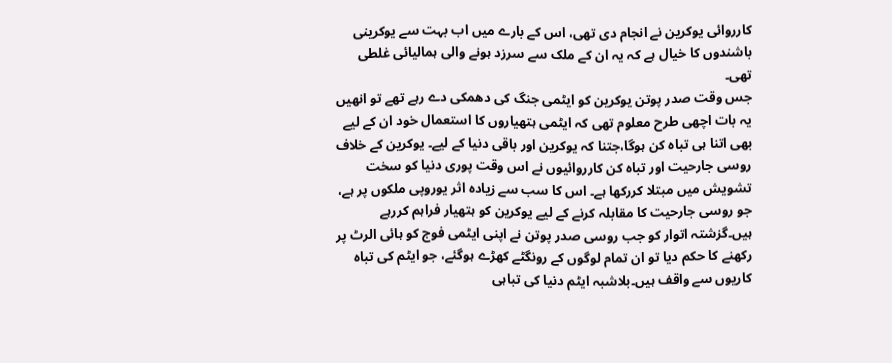کارروائی یوکرین نے انجام دی تھی، اس کے بارے میں اب بہت سے یوکرینی باشندوں کا خیال ہے کہ یہ ان کے ملک سے سرزد ہونے والی ہمالیائی غلطی تھی۔
جس وقت صدر پوتن یوکرین کو ایٹمی جنگ کی دھمکی دے رہے تھے تو انھیں یہ بات اچھی طرح معلوم تھی کہ ایٹمی ہتھیاروں کا استعمال خود ان کے لیے بھی اتنا ہی تباہ کن ہوگا،جتنا کہ یوکرین اور باقی دنیا کے لیے۔ یوکرین کے خلاف روسی جارحیت اور تباہ کن کارروائیوں نے اس وقت پوری دنیا کو سخت تشویش میں مبتلا کررکھا ہے۔ اس کا سب سے زیادہ اثر یوروپی ملکوں پر ہے، جو روسی جارحیت کا مقابلہ کرنے کے لیے یوکرین کو ہتھیار فراہم کررہے ہیں۔گزشتہ اتوار کو جب روسی صدر پوتن نے اپنی ایٹمی فوج کو ہائی الرٹ پر رکھنے کا حکم دیا تو ان تمام لوگوں کے رونگٹے کھڑے ہوگئے، جو ایٹم کی تباہ کاریوں سے واقف ہیں۔بلاشبہ ایٹم دنیا کی تباہی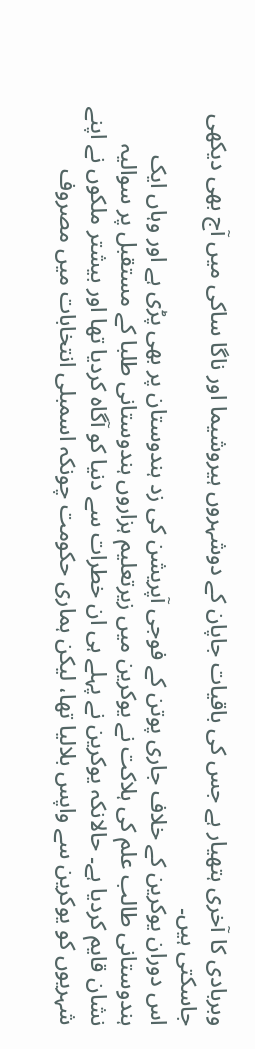وبربادی کا آخری ہتھیار ہے جس کی باقیات جاپان کے دوشہروں ہیروشیما اور ناگا ساکی میں آج بھی دیکھی جاسکتی ہیں۔
اس دوران یوکرین کے خلاف جاری پوتن کے فوجی آپریشن کی زد ہندوستان پر بھی پڑی ہے اور وہاں ایک ہندوستانی طالب علم کی ہلاکت نے یوکرین میں زیرتعلیم ہزاروں ہندوستانی طلبا کے مستقبل پر سوالیہ نشان قایم کردیا ہے۔ حالانکہ یوکرین نے پہلے ہی ان خطرات سے دنیا کو آگاہ کردیا تھا اور بیشتر ملکوں نے اپنے شہریوں کو یوکرین سے واپس بلالیا تھا، لیکن ہماری حکومت چونکہ اسمبلی انتخابات میں مصروف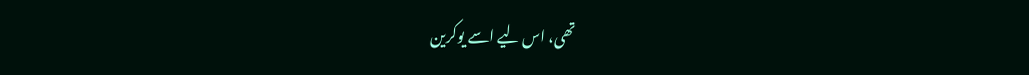تھی، اس لیے اسے یوکرین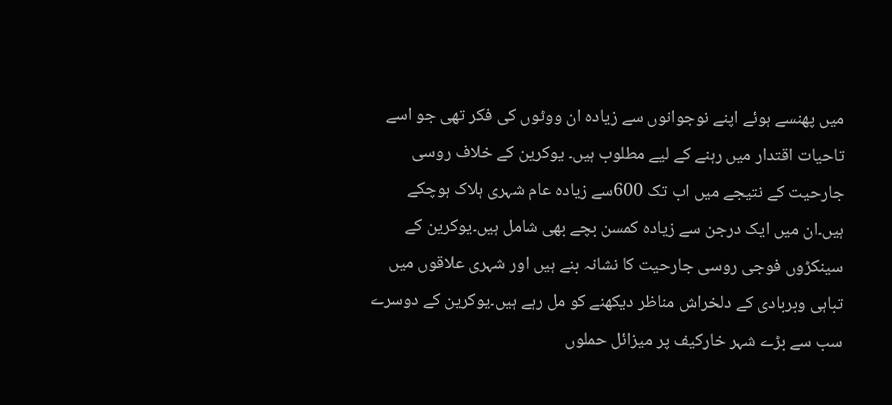میں پھنسے ہوئے اپنے نوجوانوں سے زیادہ ان ووٹوں کی فکر تھی جو اسے تاحیات اقتدار میں رہنے کے لیے مطلوب ہیں۔ یوکرین کے خلاف روسی جارحیت کے نتیجے میں اب تک 600سے زیادہ عام شہری ہلاک ہوچکے ہیں۔ان میں ایک درجن سے زیادہ کمسن بچے بھی شامل ہیں۔یوکرین کے سینکڑوں فوجی روسی جارحیت کا نشانہ بنے ہیں اور شہری علاقوں میں تباہی وبربادی کے دلخراش مناظر دیکھنے کو مل رہے ہیں۔یوکرین کے دوسرے سب سے بڑے شہر خارکیف پر میزائل حملوں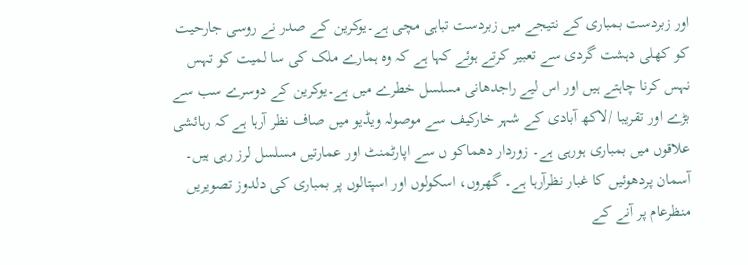اور زبردست بمباری کے نتیجے میں زبردست تباہی مچی ہے۔یوکرین کے صدر نے روسی جارحیت کو کھلی دہشت گردی سے تعبیر کرتے ہوئے کہا ہے کہ وہ ہمارے ملک کی سا لمیت کو تہس نہس کرنا چاہتے ہیں اور اس لیے راجدھانی مسلسل خطرے میں ہے۔یوکرین کے دوسرے سب سے بڑے اور تقریبا /لاکھ آبادی کے شہر خارکیف سے موصولہ ویڈیو میں صاف نظر آرہا ہے کہ رہائشی علاقوں میں بمباری ہورہی ہے۔ زوردار دھماکو ں سے اپارٹمنٹ اور عمارتیں مسلسل لرز رہی ہیں۔ آسمان پردھوئیں کا غبار نظرآرہا ہے۔ گھروں، اسکولوں اور اسپتالوں پر بمباری کی دلدوز تصویریں منظرعام پر آنے کے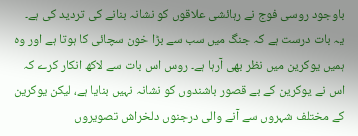باوجود روسی فوج نے رہائشی علاقوں کو نشانہ بنانے کی تردید کی ہے۔
یہ بات درست ہے کہ جنگ میں سب سے بڑا خون سچائی کا ہوتا ہے اور وہ ہمیں یوکرین میں نظر بھی آرہا ہے۔ روس اس بات سے لاکھ انکار کرے کہ اس نے یوکرین کے بے قصور باشندوں کو نشانہ نہیں بنایا ہے، لیکن یوکرین کے مختلف شہروں سے آنے والی درجنوں دلخراش تصویروں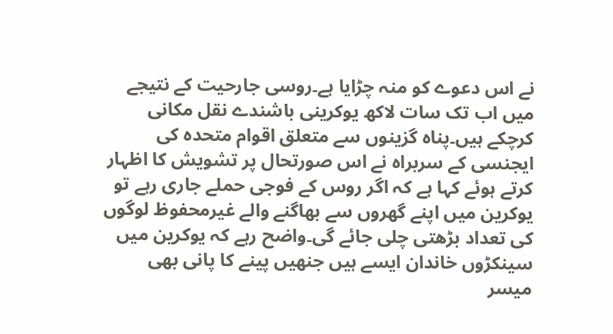نے اس دعوے کو منہ چڑایا ہے۔روسی جارحیت کے نتیجے میں اب تک سات لاکھ یوکرینی باشندے نقل مکانی کرچکے ہیں۔پناہ گزینوں سے متعلق اقوام متحدہ کی ایجنسی کے سربراہ نے اس صورتحال پر تشویش کا اظہار کرتے ہوئے کہا ہے کہ اگر روس کے فوجی حملے جاری رہے تو یوکرین میں اپنے گھروں سے بھاگنے والے غیرمحفوظ لوگوں کی تعداد بڑھتی چلی جائے گی۔واضح رہے کہ یوکرین میں سینکڑوں خاندان ایسے ہیں جنھیں پینے کا پانی بھی میسر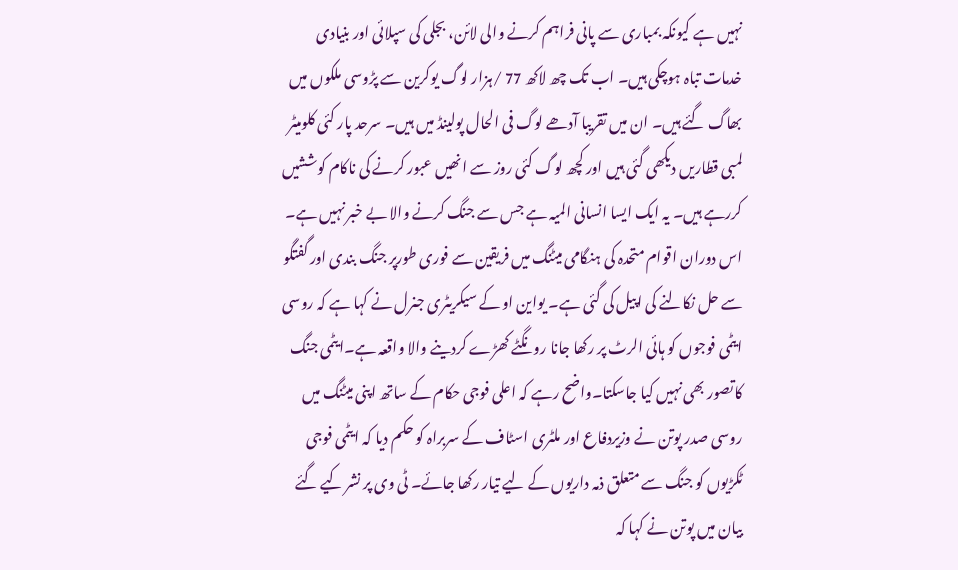نہیں ہے کیونکہ بمباری سے پانی فراہم کرنے والی لائن، بجلی کی سپلائی اور بنیادی خدمات تباہ ہوچکی ہیں۔ اب تک چھ لاکھ 77 /ہزار لوگ یوکرین سے پڑوسی ملکوں میں بھاگ گئے ہیں۔ ان میں تقریبا آدھے لوگ فی الحال پولینڈ میں ہیں۔ سرحد پار کئی کلومیٹر لمبی قطاریں دیکھی گئی ہیں اور کچھ لوگ کئی روز سے انھیں عبور کرنے کی ناکام کوششیں کررہے ہیں۔ یہ ایک ایسا انسانی المیہ ہے جس سے جنگ کرنے والا بے خبر نہیں ہے۔
اس دوران اقوام متحدہ کی ہنگامی میٹنگ میں فریقین سے فوری طورپر جنگ بندی اور گفتگو سے حل نکالنے کی اپیل کی گئی ہے۔ یواین او کے سیکریٹری جنرل نے کہا ہے کہ روسی ایٹمی فوجوں کو ہائی الرٹ پر رکھا جانا رونگٹے کھڑے کردینے والا واقعہ ہے۔ایٹمی جنگ کاتصور بھی نہیں کیا جاسکتا۔واضح رہے کہ اعلی فوجی حکام کے ساتھ اپنی میٹنگ میں روسی صدر پوتن نے وزیردفاع اور ملٹری اسٹاف کے سربراہ کو حکم دیا کہ ایٹمی فوجی ٹکڑیوں کو جنگ سے متعلق ذمہ داریوں کے لیے تیار رکھا جائے۔ ٹی وی پر نشر کیے گئے بیان میں پوتن نے کہا کہ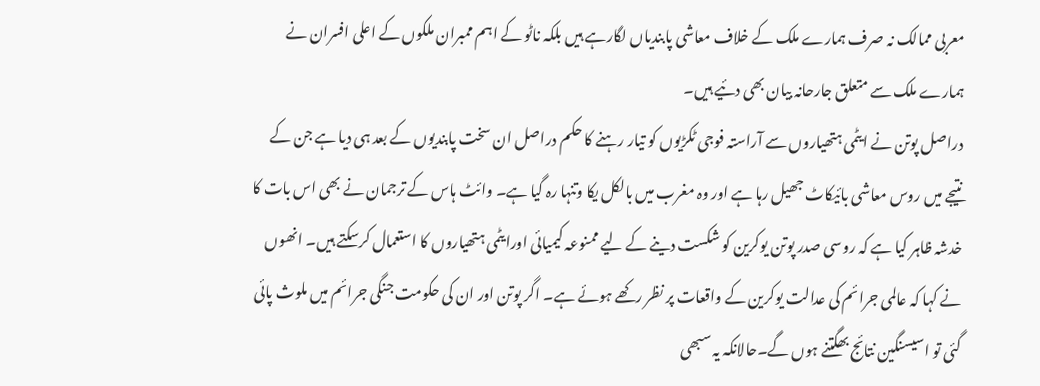معربی ممالک نہ صرف ہمارے ملک کے خلاف معاشی پابندیاں لگارہے ہیں بلکہ ناٹو کے اہم ممبران ملکوں کے اعلی افسران نے ہمارے ملک سے متعلق جارحانہ بیان بھی دئیے ہیں۔
دراصل پوتن نے ایٹمی ہتھیاروں سے آراستہ فوجی ٹکڑیوں کو تیار رہنے کا حکم دراصل ان سخت پابندیوں کے بعد ہی دیا ہے جن کے نتیجے میں روس معاشی بائیکاٹ جھیل رہا ہے اور وہ مغرب میں بالکل یکا وتنہا رہ گیا ہے۔ وائٹ ہاس کے ترجمان نے بھی اس بات کا خدشہ ظاہر کیا ہے کہ روسی صدر پوتن یوکرین کو شکست دینے کے لیے ممنوعہ کیمیائی اورایٹمی ہتھیاروں کا استعمال کرسکتے ہیں۔ انھوں نے کہا کہ عالمی جرائم کی عدالت یوکرین کے واقعات پر نظر رکھے ہوئے ہے۔ اگر پوتن اور ان کی حکومت جنگی جرائم میں ملوث پائی گئی تو اسیسنگین نتائج بھگتنے ہوں گے۔حالانکہ یہ سبھی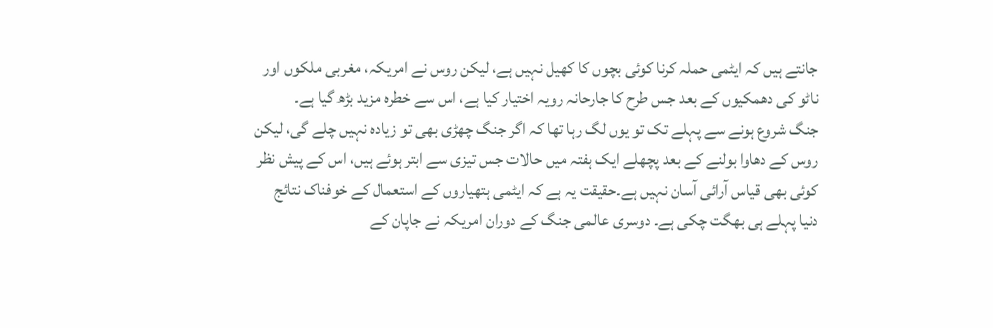جانتے ہیں کہ ایٹمی حملہ کرنا کوئی بچوں کا کھیل نہیں ہے، لیکن روس نے امریکہ، مغربی ملکوں اور ناٹو کی دھمکیوں کے بعد جس طرح کا جارحانہ رویہ اختیار کیا ہے، اس سے خطرہ مزید بڑھ گیا ہے۔
جنگ شروع ہونے سے پہلے تک تو یوں لگ رہا تھا کہ اگر جنگ چھڑی بھی تو زیادہ نہیں چلے گی، لیکن روس کے دھاوا بولنے کے بعد پچھلے ایک ہفتہ میں حالات جس تیزی سے ابتر ہوئے ہیں، اس کے پیش نظر کوئی بھی قیاس آرائی آسان نہیں ہے۔حقیقت یہ ہے کہ ایٹمی ہتھیاروں کے استعمال کے خوفناک نتائج دنیا پہلے ہی بھگت چکی ہے۔ دوسری عالمی جنگ کے دوران امریکہ نے جاپان کے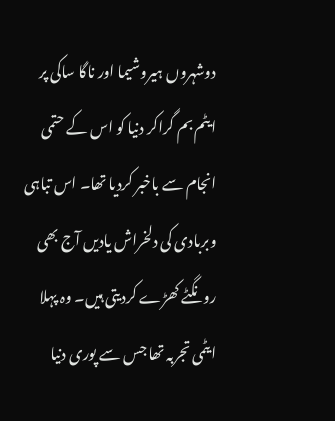دوشہروں ہیروشیما اور ناگا ساکی پر ایٹم بم گراکر دنیا کو اس کے حتمی انجام سے باخبر کردیا تھا۔ اس تباہی وبربادی کی دلخراش یادیں آج بھی رونگٹے کھڑے کردیتی ہیں۔ وہ پہلا ایٹمی تجربہ تھا جس سے پوری دنیا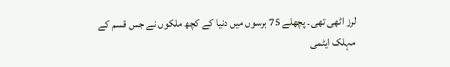لرز اٹھی تھی۔ پچھلے 75 برسوں میں دنیا کے کچھ ملکوں نے جس قسم کے مہلک ایٹمی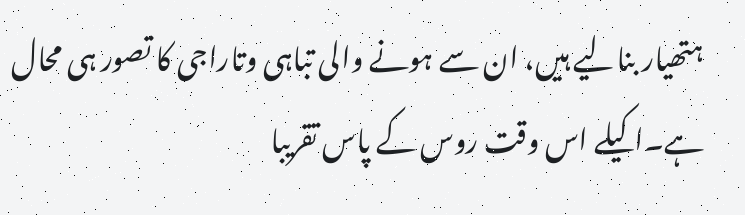ہتھیار بنالیے ہیں، ان سے ہونے والی تباہی وتاراجی کا تصور ہی محال ہے۔اکیلے اس وقت روس کے پاس تقریبا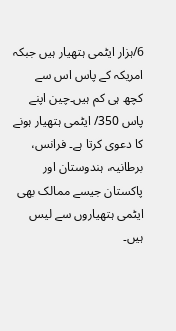6/ہزار ایٹمی ہتھیار ہیں جبکہ امریکہ کے پاس اس سے کچھ ہی کم ہیں۔چین اپنے پاس 350/ ایٹمی ہتھیار ہونے کا دعوی کرتا ہے۔ فرانس، برطانیہ، ہندوستان اور پاکستان جیسے ممالک بھی ایٹمی ہتھیاروں سے لیس ہیں۔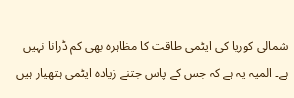شمالی کوریا کی ایٹمی طاقت کا مظاہرہ بھی کم ڈرانا نہیں ہے۔ المیہ یہ ہے کہ جس کے پاس جتنے زیادہ ایٹمی ہتھیار ہیں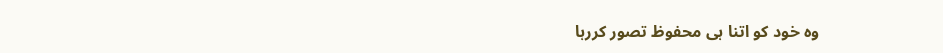وہ خود کو اتنا ہی محفوظ تصور کررہا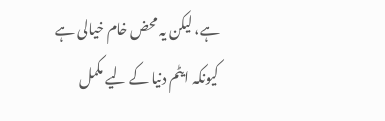ہے، لیکن یہ محض خام خیالی ہے کیونکہ ایٹم دنیا کے لیے مکمل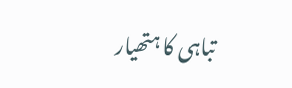تباہی کا ہتھیار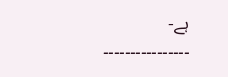ہے-
۔۔۔۔۔۔۔۔۔۔۔۔۔۔۔۔